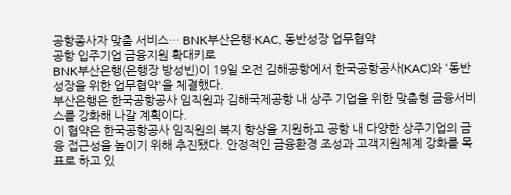공항종사자 맞춤 서비스… BNK부산은행·KAC, 동반성장 업무협약
공항 입주기업 금융지원 확대키로
BNK부산은행(은행장 방성빈)이 19일 오전 김해공항에서 한국공항공사(KAC)와 '동반성장을 위한 업무협약'을 체결했다.
부산은행은 한국공항공사 임직원과 김해국제공항 내 상주 기업을 위한 맞춤형 금융서비스를 강화해 나갈 계획이다.
이 협약은 한국공항공사 임직원의 복지 향상을 지원하고 공항 내 다양한 상주기업의 금융 접근성을 높이기 위해 추진됐다. 안정적인 금융환경 조성과 고객지원체계 강화를 목표로 하고 있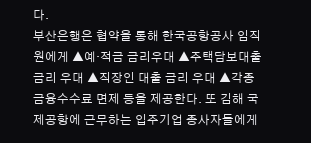다.
부산은행은 협약을 통해 한국공항공사 임직원에게 ▲예·적금 금리우대 ▲주택담보대출 금리 우대 ▲직장인 대출 금리 우대 ▲각종 금융수수료 면제 등을 제공한다. 또 김해 국제공항에 근무하는 입주기업 종사자들에게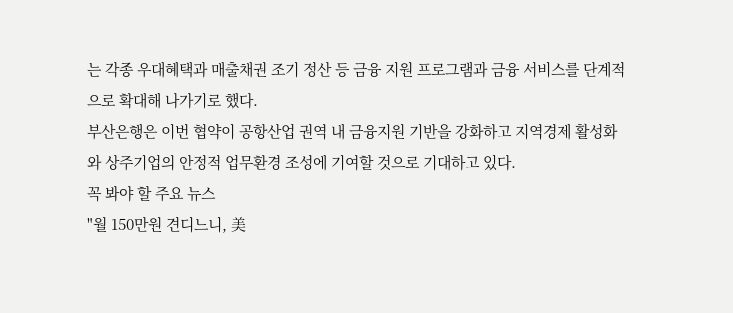는 각종 우대혜택과 매출채권 조기 정산 등 금융 지원 프로그램과 금융 서비스를 단계적으로 확대해 나가기로 했다.
부산은행은 이번 협약이 공항산업 권역 내 금융지원 기반을 강화하고 지역경제 활성화와 상주기업의 안정적 업무환경 조성에 기여할 것으로 기대하고 있다.
꼭 봐야 할 주요 뉴스
"월 150만원 견디느니, 美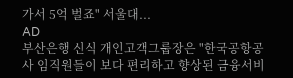가서 5억 벌죠" 서울대...
AD
부산은행 신식 개인고객그룹장은 "한국공항공사 임직원들이 보다 편리하고 향상된 금융서비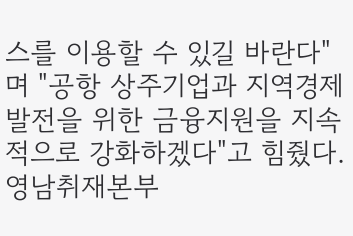스를 이용할 수 있길 바란다"며 "공항 상주기업과 지역경제 발전을 위한 금융지원을 지속적으로 강화하겠다"고 힘줬다.
영남취재본부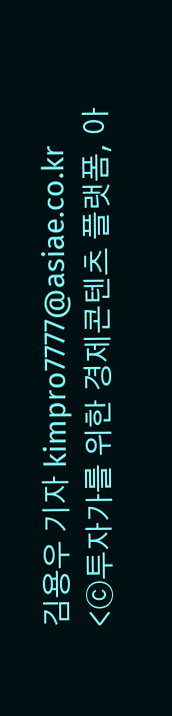김용우 기자 kimpro7777@asiae.co.kr
<ⓒ투자가를 위한 경제콘텐츠 플랫폼, 아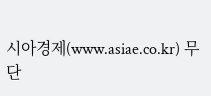시아경제(www.asiae.co.kr) 무단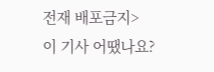전재 배포금지>
이 기사 어땠나요?